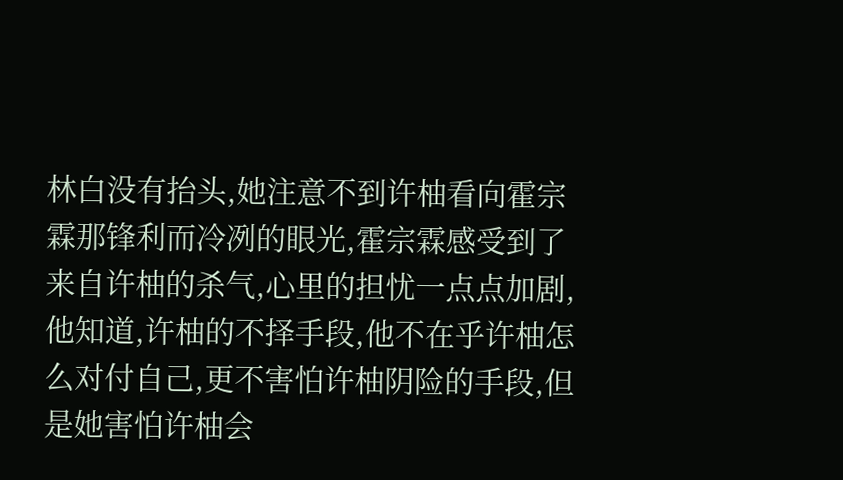林白没有抬头,她注意不到许柚看向霍宗霖那锋利而冷冽的眼光,霍宗霖感受到了来自许柚的杀气,心里的担忧一点点加剧,他知道,许柚的不择手段,他不在乎许柚怎么对付自己,更不害怕许柚阴险的手段,但是她害怕许柚会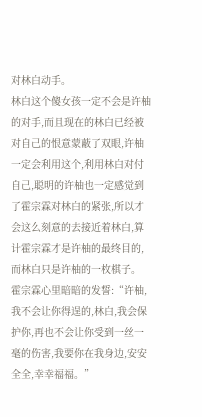对林白动手。
林白这个傻女孩一定不会是许柚的对手,而且现在的林白已经被对自己的恨意蒙蔽了双眼,许柚一定会利用这个,利用林白对付自己,聪明的许柚也一定感觉到了霍宗霖对林白的紧张,所以才会这么刻意的去接近着林白,算计霍宗霖才是许柚的最终目的,而林白只是许柚的一枚棋子。
霍宗霖心里暗暗的发誓:“许柚,我不会让你得逞的,林白,我会保护你,再也不会让你受到一丝一毫的伤害,我要你在我身边,安安全全,幸幸福福。”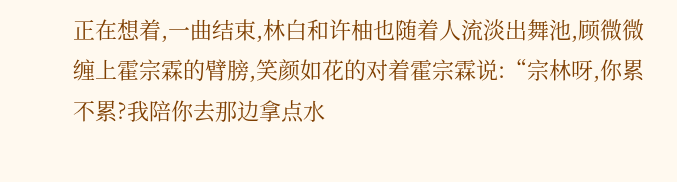正在想着,一曲结束,林白和许柚也随着人流淡出舞池,顾微微缠上霍宗霖的臂膀,笑颜如花的对着霍宗霖说:“宗林呀,你累不累?我陪你去那边拿点水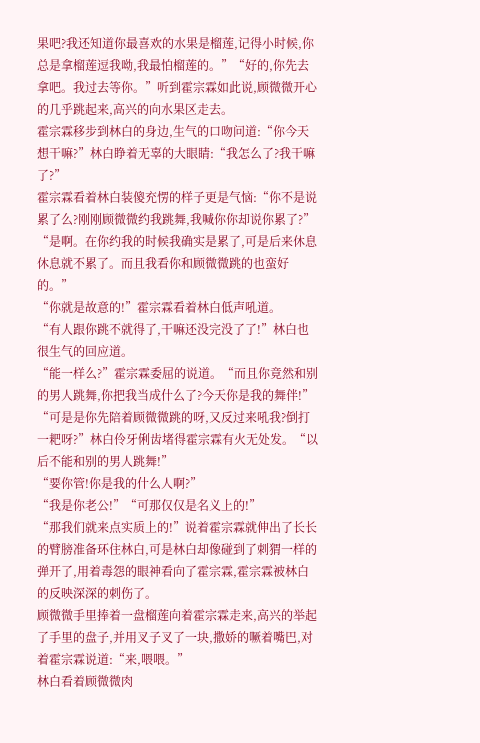果吧?我还知道你最喜欢的水果是榴莲,记得小时候,你总是拿榴莲逗我呦,我最怕榴莲的。”“好的,你先去拿吧。我过去等你。”听到霍宗霖如此说,顾微微开心的几乎跳起来,高兴的向水果区走去。
霍宗霖移步到林白的身边,生气的口吻问道:“你今天想干嘛?”林白睁着无辜的大眼睛:“我怎么了?我干嘛了?”
霍宗霖看着林白装傻充愣的样子更是气恼:“你不是说累了么?刚刚顾微微约我跳舞,我喊你你却说你累了?”
“是啊。在你约我的时候我确实是累了,可是后来休息休息就不累了。而且我看你和顾微微跳的也蛮好的。”
“你就是故意的!”霍宗霖看着林白低声吼道。
“有人跟你跳不就得了,干嘛还没完没了了!”林白也很生气的回应道。
“能一样么?”霍宗霖委屈的说道。“而且你竟然和别的男人跳舞,你把我当成什么了?今天你是我的舞伴!”
“可是是你先陪着顾微微跳的呀,又反过来吼我?倒打一耙呀?”林白伶牙俐齿堵得霍宗霖有火无处发。“以后不能和别的男人跳舞!”
“要你管!你是我的什么人啊?”
“我是你老公!”“可那仅仅是名义上的!”
“那我们就来点实质上的!”说着霍宗霖就伸出了长长的臂膀准备环住林白,可是林白却像碰到了刺猬一样的弹开了,用着毒怨的眼神看向了霍宗霖,霍宗霖被林白的反映深深的刺伤了。
顾微微手里捧着一盘榴莲向着霍宗霖走来,高兴的举起了手里的盘子,并用叉子叉了一块,撒娇的噘着嘴巴,对着霍宗霖说道:“来,喂喂。”
林白看着顾微微肉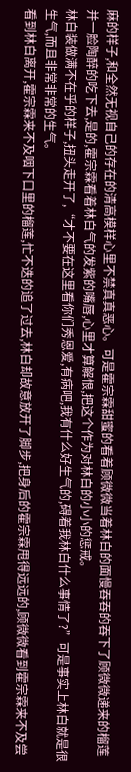麻的样子,和全然无视自己的存在的清高模样心里不禁真真恶心。可是霍宗霖甜蜜的看着顾微微当着林白的面慢吞吞的吞下了顾微微递来的榴莲并一脸陶醉的吃下去,是的,霍宗霖看着林白气的发紫的嘴唇,心里才算解恨,把这个作为对林白的小小的惩戒。
林白装做满不在乎的样子,扭头走开了,“才不要在这里看你们秀恩爱,有病吧,我有什么好生气的,碍着我林白什么事情了?”可是事实上林白就是很生气,而且非常非常的生气。
看到林白离开,霍宗霖来不及咽下口里的榴莲,忙不迭的追了过去,林白却故意放开了脚步,把身后的霍宗霖甩得远远的,顾微微看到霍宗霖来不及尝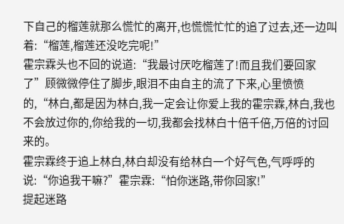下自己的榴莲就那么慌忙的离开,也慌慌忙忙的追了过去,还一边叫着:“榴莲,榴莲还没吃完呢!”
霍宗霖头也不回的说道:“我最讨厌吃榴莲了!而且我们要回家了”顾微微停住了脚步,眼泪不由自主的流了下来,心里愤愤的,“林白,都是因为林白,我一定会让你爱上我的霍宗霖,林白,我也不会放过你的,你给我的一切,我都会找林白十倍千倍,万倍的讨回来的。
霍宗霖终于追上林白,林白却没有给林白一个好气色,气呼呼的说:“你追我干嘛?”霍宗霖:“怕你迷路,带你回家!”
提起迷路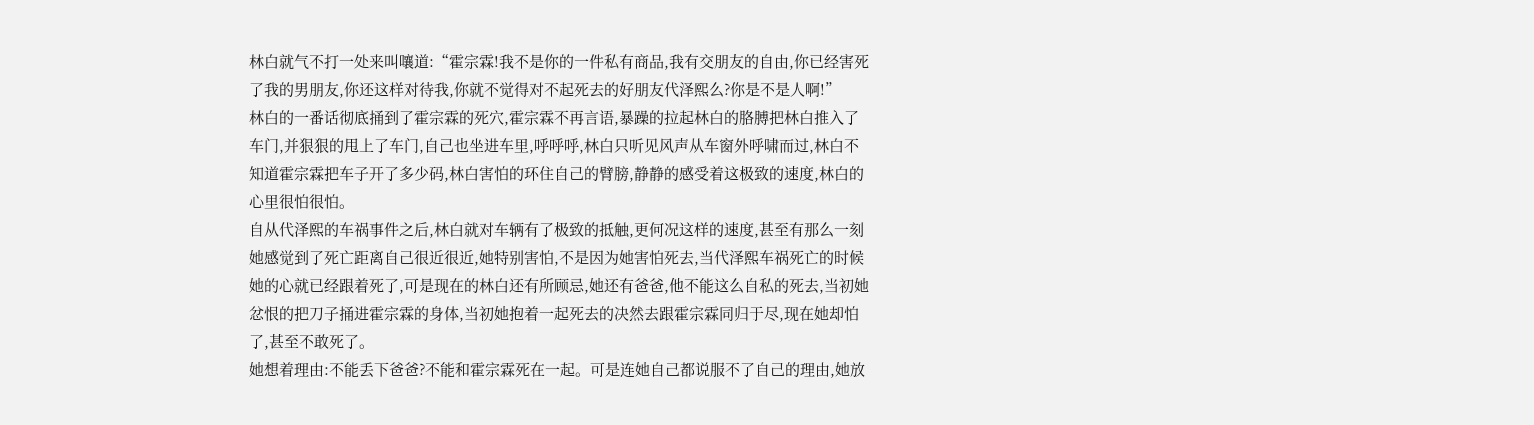林白就气不打一处来叫嚷道:“霍宗霖!我不是你的一件私有商品,我有交朋友的自由,你已经害死了我的男朋友,你还这样对待我,你就不觉得对不起死去的好朋友代泽熙么?你是不是人啊!”
林白的一番话彻底捅到了霍宗霖的死穴,霍宗霖不再言语,暴躁的拉起林白的胳膊把林白推入了车门,并狠狠的甩上了车门,自己也坐进车里,呼呼呼,林白只听见风声从车窗外呼啸而过,林白不知道霍宗霖把车子开了多少码,林白害怕的环住自己的臂膀,静静的感受着这极致的速度,林白的心里很怕很怕。
自从代泽熙的车祸事件之后,林白就对车辆有了极致的抵触,更何况这样的速度,甚至有那么一刻她感觉到了死亡距离自己很近很近,她特别害怕,不是因为她害怕死去,当代泽熙车祸死亡的时候她的心就已经跟着死了,可是现在的林白还有所顾忌,她还有爸爸,他不能这么自私的死去,当初她忿恨的把刀子捅进霍宗霖的身体,当初她抱着一起死去的决然去跟霍宗霖同归于尽,现在她却怕了,甚至不敢死了。
她想着理由:不能丢下爸爸?不能和霍宗霖死在一起。可是连她自己都说服不了自己的理由,她放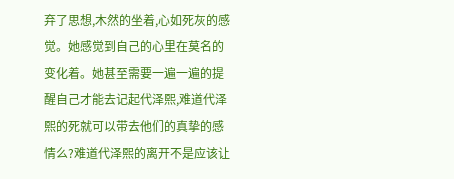弃了思想,木然的坐着,心如死灰的感觉。她感觉到自己的心里在莫名的变化着。她甚至需要一遍一遍的提醒自己才能去记起代泽熙,难道代泽熙的死就可以带去他们的真挚的感情么?难道代泽熙的离开不是应该让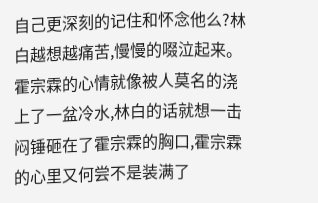自己更深刻的记住和怀念他么?林白越想越痛苦,慢慢的啜泣起来。
霍宗霖的心情就像被人莫名的浇上了一盆冷水,林白的话就想一击闷锤砸在了霍宗霖的胸口,霍宗霖的心里又何尝不是装满了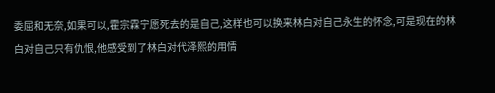委屈和无奈,如果可以,霍宗霖宁愿死去的是自己,这样也可以换来林白对自己永生的怀念,可是现在的林白对自己只有仇恨,他感受到了林白对代泽熙的用情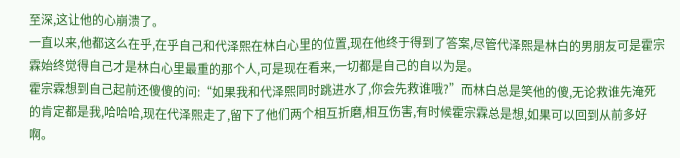至深,这让他的心崩溃了。
一直以来,他都这么在乎,在乎自己和代泽熙在林白心里的位置,现在他终于得到了答案,尽管代泽熙是林白的男朋友可是霍宗霖始终觉得自己才是林白心里最重的那个人,可是现在看来,一切都是自己的自以为是。
霍宗霖想到自己起前还傻傻的问:“如果我和代泽熙同时跳进水了,你会先救谁哦?”而林白总是笑他的傻,无论救谁先淹死的肯定都是我,哈哈哈,现在代泽熙走了,留下了他们两个相互折磨,相互伤害,有时候霍宗霖总是想,如果可以回到从前多好啊。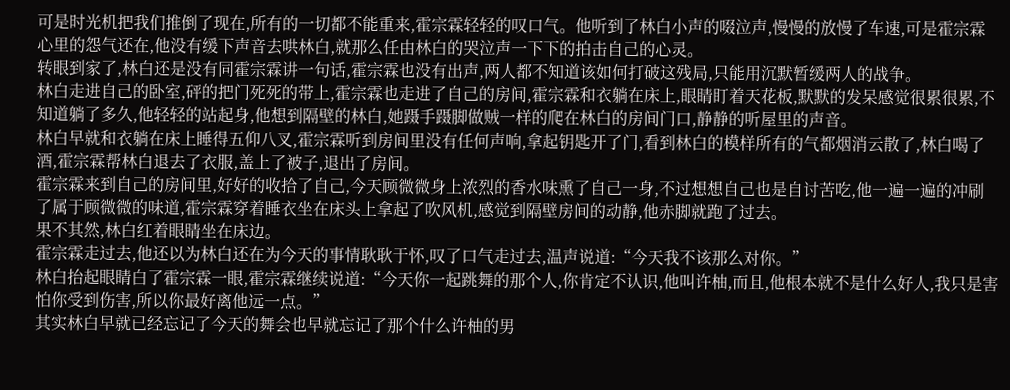可是时光机把我们推倒了现在,所有的一切都不能重来,霍宗霖轻轻的叹口气。他听到了林白小声的啜泣声,慢慢的放慢了车速,可是霍宗霖心里的怨气还在,他没有缓下声音去哄林白,就那么任由林白的哭泣声一下下的拍击自己的心灵。
转眼到家了,林白还是没有同霍宗霖讲一句话,霍宗霖也没有出声,两人都不知道该如何打破这残局,只能用沉默暂缓两人的战争。
林白走进自己的卧室,砰的把门死死的带上,霍宗霖也走进了自己的房间,霍宗霖和衣躺在床上,眼睛盯着天花板,默默的发呆感觉很累很累,不知道躺了多久,他轻轻的站起身,他想到隔壁的林白,她蹑手蹑脚做贼一样的爬在林白的房间门口,静静的听屋里的声音。
林白早就和衣躺在床上睡得五仰八叉,霍宗霖听到房间里没有任何声响,拿起钥匙开了门,看到林白的模样所有的气都烟消云散了,林白喝了酒,霍宗霖帮林白退去了衣服,盖上了被子,退出了房间。
霍宗霖来到自己的房间里,好好的收拾了自己,今天顾微微身上浓烈的香水味熏了自己一身,不过想想自己也是自讨苦吃,他一遍一遍的冲刷了属于顾微微的味道,霍宗霖穿着睡衣坐在床头上拿起了吹风机,感觉到隔壁房间的动静,他赤脚就跑了过去。
果不其然,林白红着眼睛坐在床边。
霍宗霖走过去,他还以为林白还在为今天的事情耿耿于怀,叹了口气走过去,温声说道:“今天我不该那么对你。”
林白抬起眼睛白了霍宗霖一眼,霍宗霖继续说道:“今天你一起跳舞的那个人,你肯定不认识,他叫许柚,而且,他根本就不是什么好人,我只是害怕你受到伤害,所以你最好离他远一点。”
其实林白早就已经忘记了今天的舞会也早就忘记了那个什么许柚的男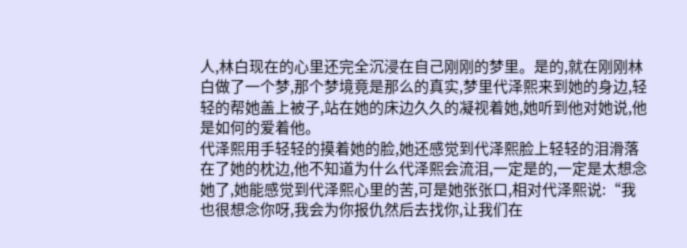人,林白现在的心里还完全沉浸在自己刚刚的梦里。是的,就在刚刚林白做了一个梦,那个梦境竟是那么的真实,梦里代泽熙来到她的身边,轻轻的帮她盖上被子,站在她的床边久久的凝视着她,她听到他对她说,他是如何的爱着他。
代泽熙用手轻轻的摸着她的脸,她还感觉到代泽熙脸上轻轻的泪滑落在了她的枕边,他不知道为什么代泽熙会流泪,一定是的,一定是太想念她了,她能感觉到代泽熙心里的苦,可是她张张口,相对代泽熙说:“我也很想念你呀,我会为你报仇然后去找你,让我们在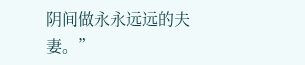阴间做永永远远的夫妻。”